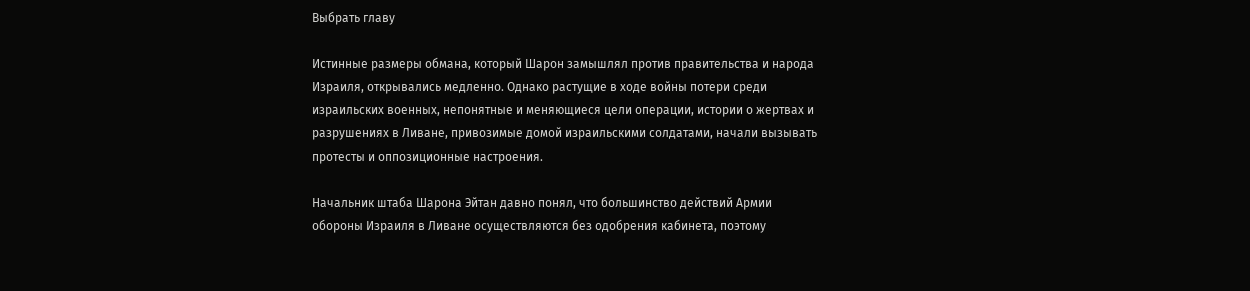Выбрать главу

Истинные размеры обмана, который Шарон замышлял против правительства и народа Израиля, открывались медленно. Однако растущие в ходе войны потери среди израильских военных, непонятные и меняющиеся цели операции, истории о жертвах и разрушениях в Ливане, привозимые домой израильскими солдатами, начали вызывать протесты и оппозиционные настроения.

Начальник штаба Шарона Эйтан давно понял, что большинство действий Армии обороны Израиля в Ливане осуществляются без одобрения кабинета, поэтому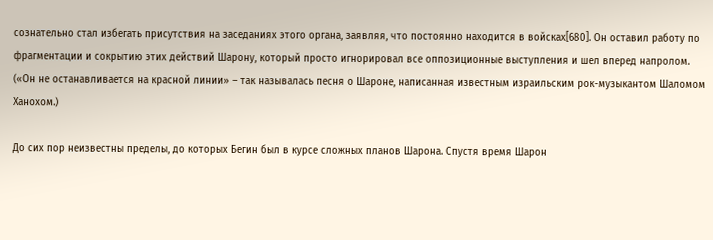сознательно стал избегать присутствия на заседаниях этого органа, заявляя, что постоянно находится в войсках[680]. Он оставил работу по фрагментации и сокрытию этих действий Шарону, который просто игнорировал все оппозиционные выступления и шел вперед напролом. («Он не останавливается на красной линии» – так называлась песня о Шароне, написанная известным израильским рок-музыкантом Шаломом Ханохом.)

До сих пор неизвестны пределы, до которых Бегин был в курсе сложных планов Шарона. Спустя время Шарон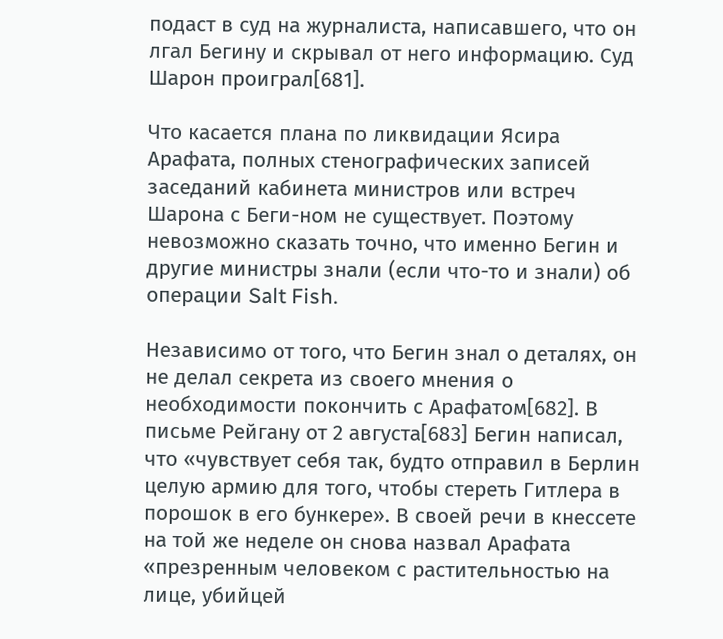подаст в суд на журналиста, написавшего, что он лгал Бегину и скрывал от него информацию. Суд Шарон проиграл[681].

Что касается плана по ликвидации Ясира Арафата, полных стенографических записей заседаний кабинета министров или встреч Шарона с Беги-ном не существует. Поэтому невозможно сказать точно, что именно Бегин и другие министры знали (если что-то и знали) об операции Salt Fish.

Независимо от того, что Бегин знал о деталях, он не делал секрета из своего мнения о необходимости покончить с Арафатом[682]. В письме Рейгану от 2 августа[683] Бегин написал, что «чувствует себя так, будто отправил в Берлин целую армию для того, чтобы стереть Гитлера в порошок в его бункере». В своей речи в кнессете на той же неделе он снова назвал Арафата «презренным человеком с растительностью на лице, убийцей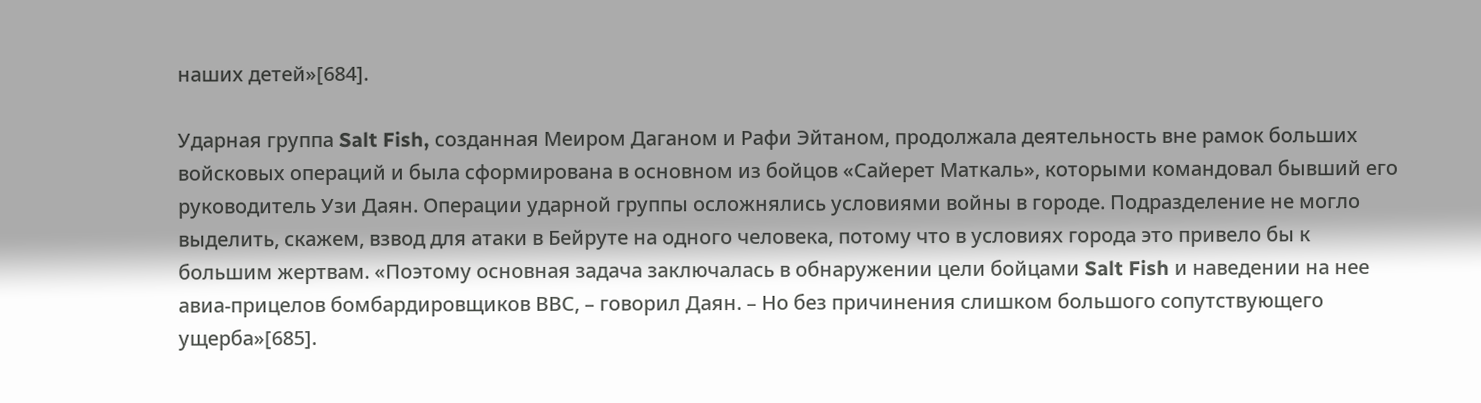наших детей»[684].

Ударная группа Salt Fish, созданная Меиром Даганом и Рафи Эйтаном, продолжала деятельность вне рамок больших войсковых операций и была сформирована в основном из бойцов «Сайерет Маткаль», которыми командовал бывший его руководитель Узи Даян. Операции ударной группы осложнялись условиями войны в городе. Подразделение не могло выделить, скажем, взвод для атаки в Бейруте на одного человека, потому что в условиях города это привело бы к большим жертвам. «Поэтому основная задача заключалась в обнаружении цели бойцами Salt Fish и наведении на нее авиа-прицелов бомбардировщиков ВВС, – говорил Даян. – Но без причинения слишком большого сопутствующего ущерба»[685].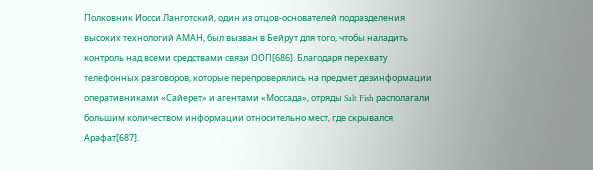Полковник Иосси Ланготский, один из отцов-основателей подразделения высоких технологий АМАН, был вызван в Бейрут для того, чтобы наладить контроль над всеми средствами связи ООП[686]. Благодаря перехвату телефонных разговоров, которые перепроверялись на предмет дезинформации оперативниками «Сайерет» и агентами «Моссада», отряды Salt Fish располагали большим количеством информации относительно мест, где скрывался Арафат[687].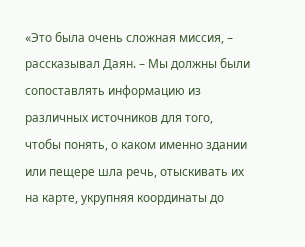«Это была очень сложная миссия, – рассказывал Даян. – Мы должны были сопоставлять информацию из различных источников для того, чтобы понять, о каком именно здании или пещере шла речь, отыскивать их на карте, укрупняя координаты до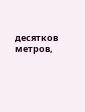десятков метров,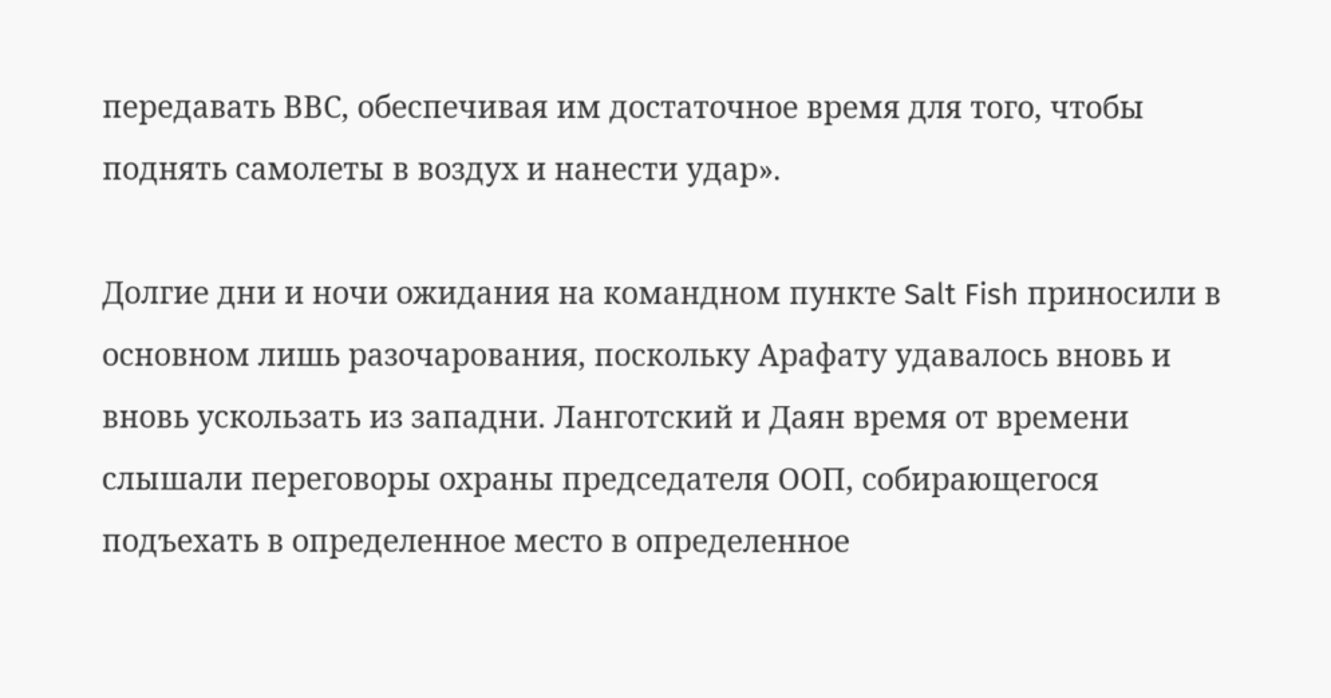передавать ВВС, обеспечивая им достаточное время для того, чтобы поднять самолеты в воздух и нанести удар».

Долгие дни и ночи ожидания на командном пункте Salt Fish приносили в основном лишь разочарования, поскольку Арафату удавалось вновь и вновь ускользать из западни. Ланготский и Даян время от времени слышали переговоры охраны председателя ООП, собирающегося подъехать в определенное место в определенное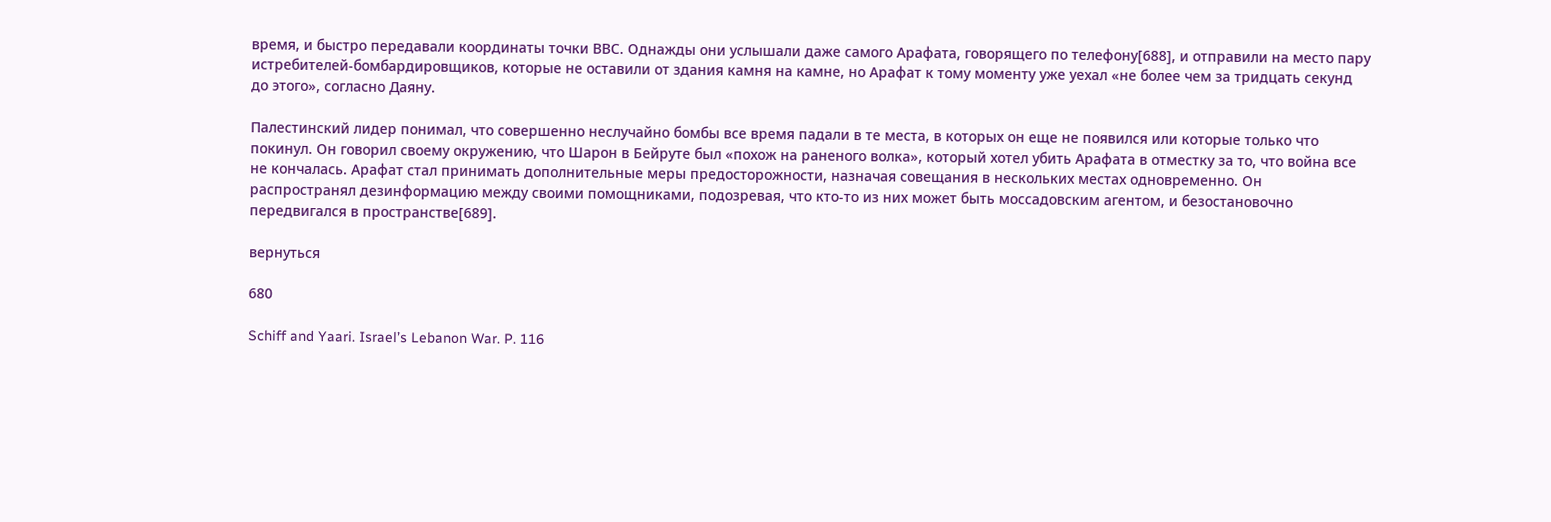время, и быстро передавали координаты точки ВВС. Однажды они услышали даже самого Арафата, говорящего по телефону[688], и отправили на место пару истребителей-бомбардировщиков, которые не оставили от здания камня на камне, но Арафат к тому моменту уже уехал «не более чем за тридцать секунд до этого», согласно Даяну.

Палестинский лидер понимал, что совершенно неслучайно бомбы все время падали в те места, в которых он еще не появился или которые только что покинул. Он говорил своему окружению, что Шарон в Бейруте был «похож на раненого волка», который хотел убить Арафата в отместку за то, что война все не кончалась. Арафат стал принимать дополнительные меры предосторожности, назначая совещания в нескольких местах одновременно. Он распространял дезинформацию между своими помощниками, подозревая, что кто-то из них может быть моссадовским агентом, и безостановочно передвигался в пространстве[689].

вернуться

680

Schiff and Yaari. Israel’s Lebanon War. P. 116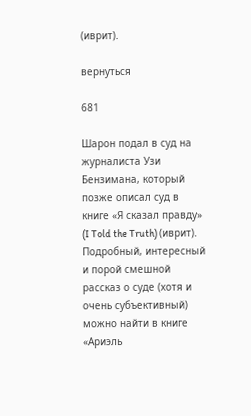(иврит).

вернуться

681

Шарон подал в суд на журналиста Узи Бензимана, который позже описал суд в книге «Я сказал правду» (I Told the Truth) (иврит). Подробный, интересный и порой смешной рассказ о суде (хотя и очень субъективный) можно найти в книге «Ариэль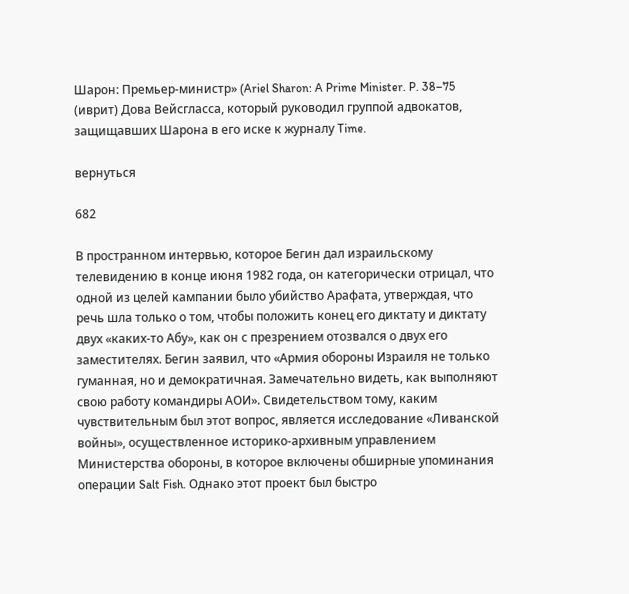Шарон: Премьер-министр» (Ariel Sharon: A Prime Minister. P. 38–75 (иврит) Дова Вейсгласса, который руководил группой адвокатов, защищавших Шарона в его иске к журналу Time.

вернуться

682

В пространном интервью, которое Бегин дал израильскому телевидению в конце июня 1982 года, он категорически отрицал, что одной из целей кампании было убийство Арафата, утверждая, что речь шла только о том, чтобы положить конец его диктату и диктату двух «каких-то Абу», как он с презрением отозвался о двух его заместителях. Бегин заявил, что «Армия обороны Израиля не только гуманная, но и демократичная. Замечательно видеть, как выполняют свою работу командиры АОИ». Свидетельством тому, каким чувствительным был этот вопрос, является исследование «Ливанской войны», осуществленное историко-архивным управлением Министерства обороны, в которое включены обширные упоминания операции Salt Fish. Однако этот проект был быстро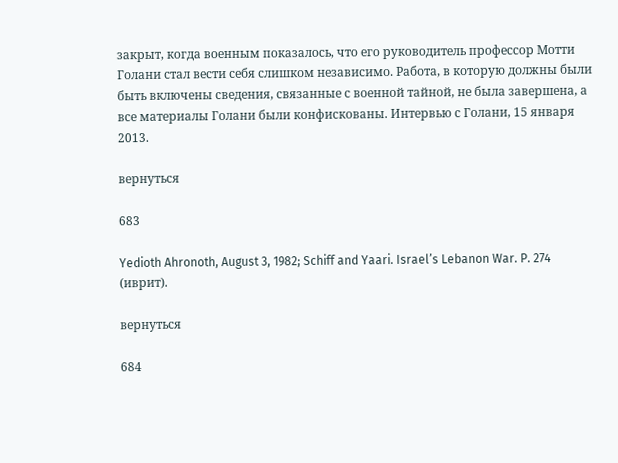закрыт, когда военным показалось, что его руководитель профессор Мотти Голани стал вести себя слишком независимо. Работа, в которую должны были быть включены сведения, связанные с военной тайной, не была завершена, а все материалы Голани были конфискованы. Интервью с Голани, 15 января 2013.

вернуться

683

Yedioth Ahronoth, August 3, 1982; Schiff and Yaari. Israel’s Lebanon War. P. 274 (иврит).

вернуться

684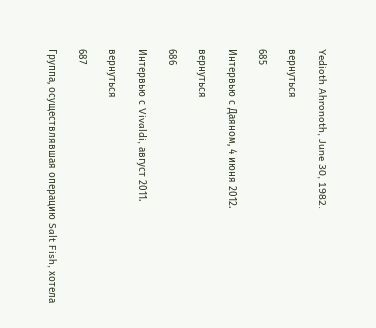Yedioth Ahronoth, June 30, 1982.

вернуться

685

Интервью с Даяном, 4 июня 2012.

вернуться

686

Интервью с Vivaldi, август 2011.

вернуться

687

Группа, осуществлявшая операцию Salt Fish, хотела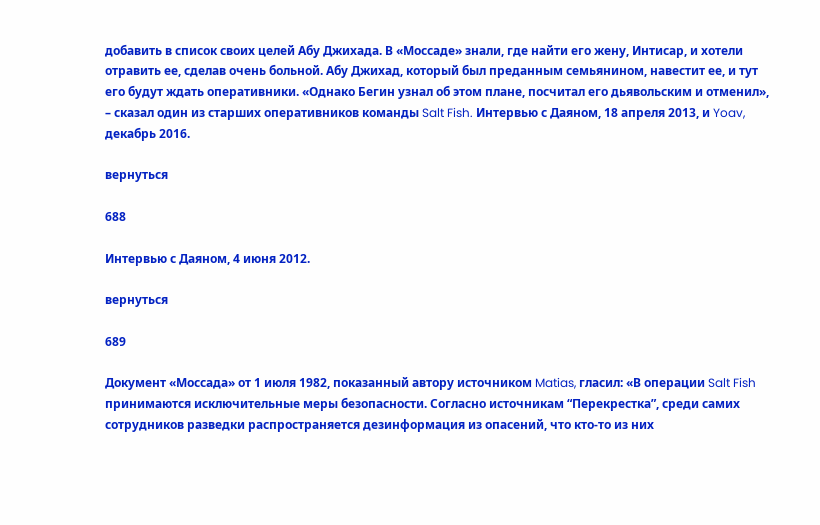добавить в список своих целей Абу Джихада. В «Моссаде» знали, где найти его жену, Интисар, и хотели отравить ее, сделав очень больной. Абу Джихад, который был преданным семьянином, навестит ее, и тут его будут ждать оперативники. «Однако Бегин узнал об этом плане, посчитал его дьявольским и отменил», – сказал один из старших оперативников команды Salt Fish. Интервью с Даяном, 18 апреля 2013, и Yoav, декабрь 2016.

вернуться

688

Интервью с Даяном, 4 июня 2012.

вернуться

689

Документ «Моссада» от 1 июля 1982, показанный автору источником Matias, гласил: «В операции Salt Fish принимаются исключительные меры безопасности. Согласно источникам “Перекрестка”, среди самих сотрудников разведки распространяется дезинформация из опасений, что кто-то из них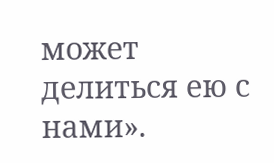может делиться ею с нами».